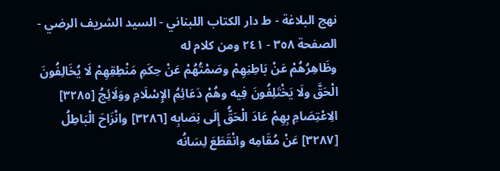نهج البلاغة - ط دار الكتاب اللبناني - السيد الشريف الرضي - الصفحة ٣٥٨ - ٢٤١ ومن كلام له
وظَاهِرُهُمْ عَنْ بَاطِنِهِمْ وصَمْتُهُمْ عَنْ حِكَمِ مَنْطِقِهِمْ لَا يُخَالِفُونَ الْحَقَّ ولَا يَخْتَلِفُونَ فِيه وهُمْ دَعَائِمُ الإِسْلَامِ ووَلَائِجُ [٣٢٨٥] الِاعْتِصَامِ بِهِمْ عَادَ الْحَقُّ إِلَى نِصَابِه [٣٢٨٦] وانْزَاحَ الْبَاطِلُ [٣٢٨٧] عَنْ مُقَامِه وانْقَطَعَ لِسَانُه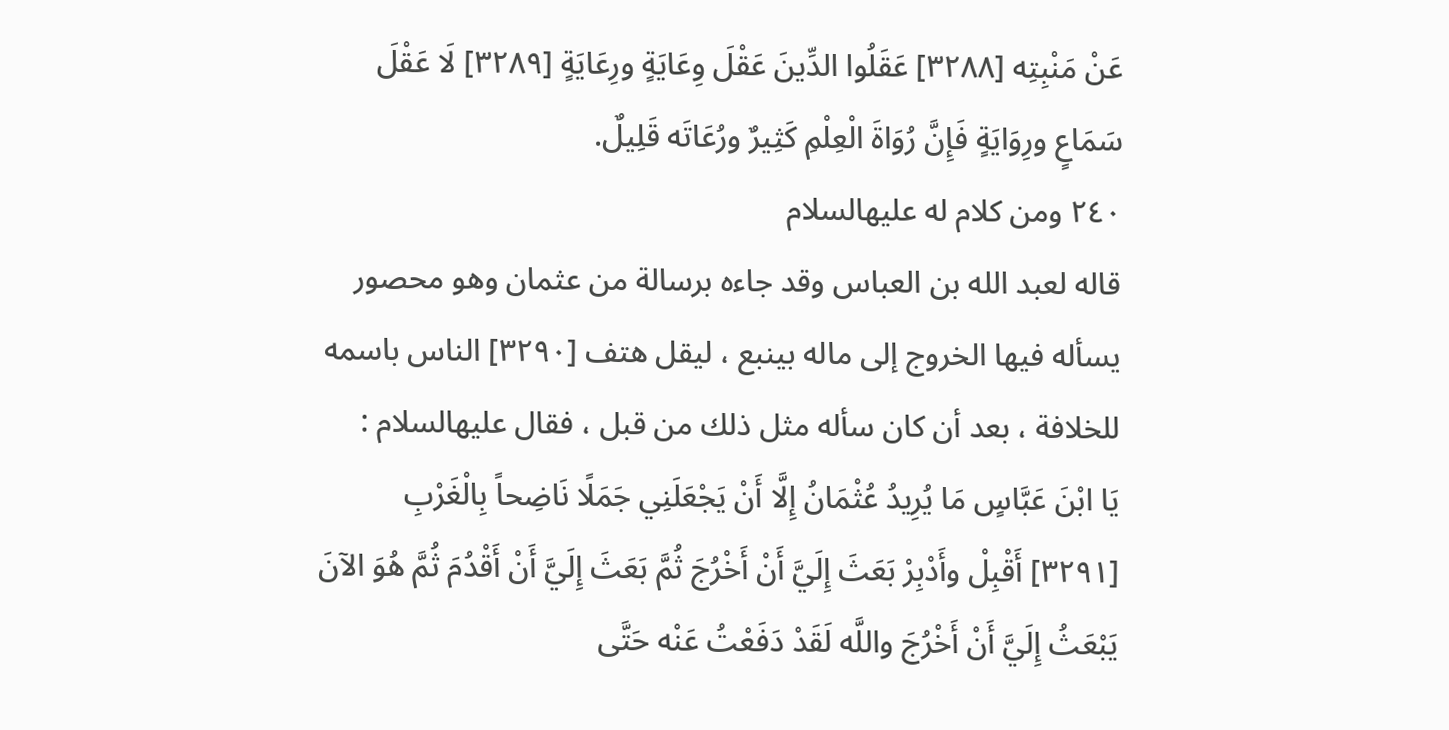عَنْ مَنْبِتِه [٣٢٨٨] عَقَلُوا الدِّينَ عَقْلَ وِعَايَةٍ ورِعَايَةٍ [٣٢٨٩] لَا عَقْلَ سَمَاعٍ ورِوَايَةٍ فَإِنَّ رُوَاةَ الْعِلْمِ كَثِيرٌ ورُعَاتَه قَلِيلٌ.
٢٤٠ ومن كلام له عليهالسلام
قاله لعبد الله بن العباس وقد جاءه برسالة من عثمان وهو محصور يسأله فيها الخروج إلى ماله بينبع ، ليقل هتف [٣٢٩٠] الناس باسمه للخلافة ، بعد أن كان سأله مثل ذلك من قبل ، فقال عليهالسلام :
يَا ابْنَ عَبَّاسٍ مَا يُرِيدُ عُثْمَانُ إِلَّا أَنْ يَجْعَلَنِي جَمَلًا نَاضِحاً بِالْغَرْبِ [٣٢٩١] أَقْبِلْ وأَدْبِرْ بَعَثَ إِلَيَّ أَنْ أَخْرُجَ ثُمَّ بَعَثَ إِلَيَّ أَنْ أَقْدُمَ ثُمَّ هُوَ الآنَ يَبْعَثُ إِلَيَّ أَنْ أَخْرُجَ واللَّه لَقَدْ دَفَعْتُ عَنْه حَتَّى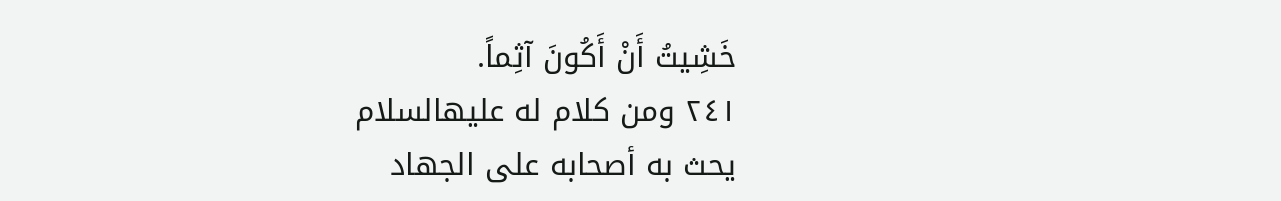خَشِيتُ أَنْ أَكُونَ آثِماً.
٢٤١ ومن كلام له عليهالسلام
يحث به أصحابه على الجهاد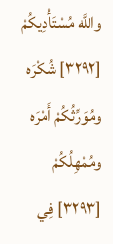واللَّه مُسْتَأْدِيكُمْ [٣٢٩٢] شُكْرَه ومُوَرِّثُكُمْ أَمْرَه ومُمْهِلُكُمْ [٣٢٩٣] فِي